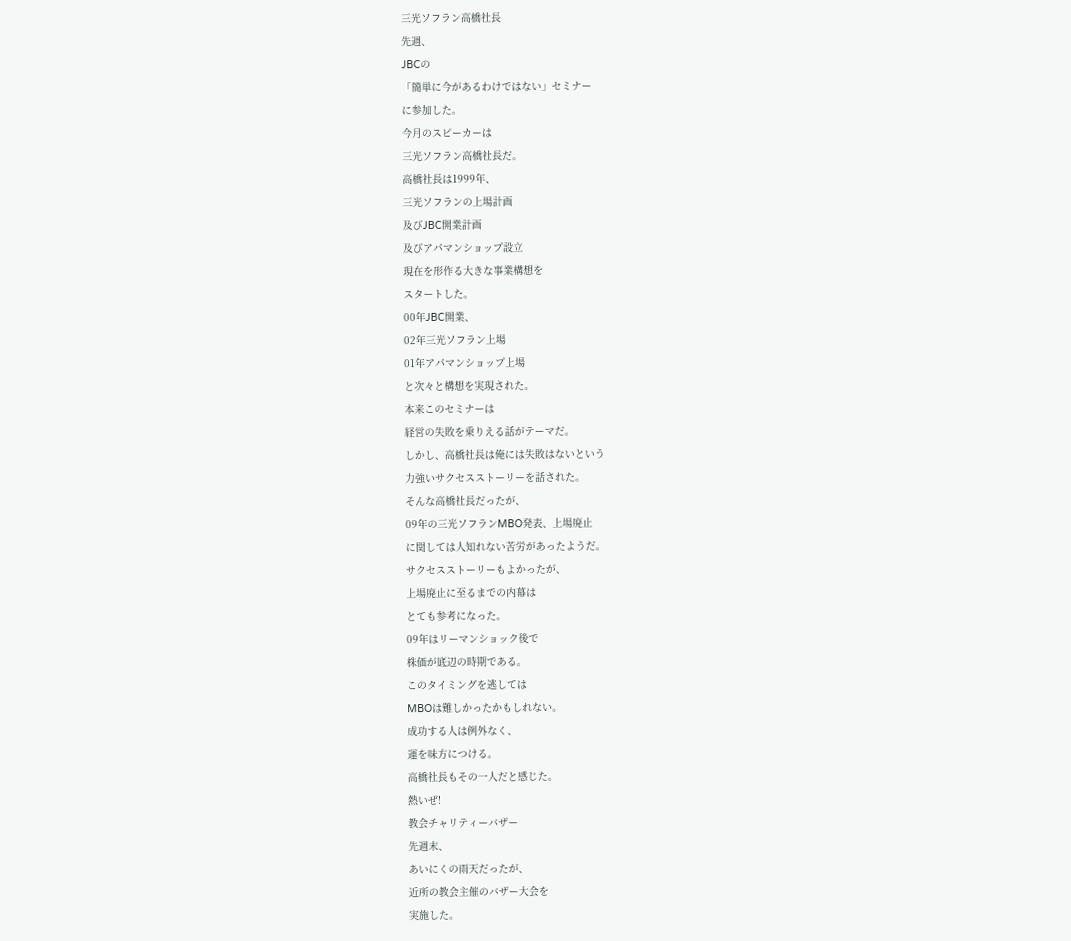三光ソフラン高橋社長
先週、
JBCの
「簡単に今があるわけではない」セミナー
に参加した。
今月のスピーカーは
三光ソフラン高橋社長だ。
高橋社長は1999年、
三光ソフランの上場計画
及びJBC開業計画
及びアパマンショップ設立
現在を形作る大きな事業構想を
スタートした。
00年JBC開業、
02年三光ソフラン上場
01年アパマンショップ上場
と次々と構想を実現された。
本来このセミナーは
経営の失敗を乗りえる話がテーマだ。
しかし、高橋社長は俺には失敗はないという
力強いサクセスストーリーを話された。
そんな高橋社長だったが、
09年の三光ソフランMBO発表、上場廃止
に関しては人知れない苦労があったようだ。
サクセスストーリーもよかったが、
上場廃止に至るまでの内幕は
とても参考になった。
09年はリーマンショック後で
株価が底辺の時期である。
このタイミングを逃しては
MBOは難しかったかもしれない。
成功する人は例外なく、
運を味方につける。
高橋社長もその一人だと感じた。
熱いぜ!
教会チャリティーバザー
先週末、
あいにくの雨天だったが、
近所の教会主催のバザー大会を
実施した。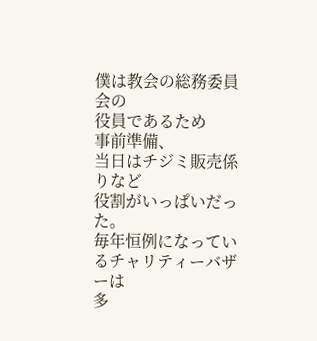僕は教会の総務委員会の
役員であるため
事前準備、
当日はチジミ販売係りなど
役割がいっぱいだった。
毎年恒例になっているチャリティーバザーは
多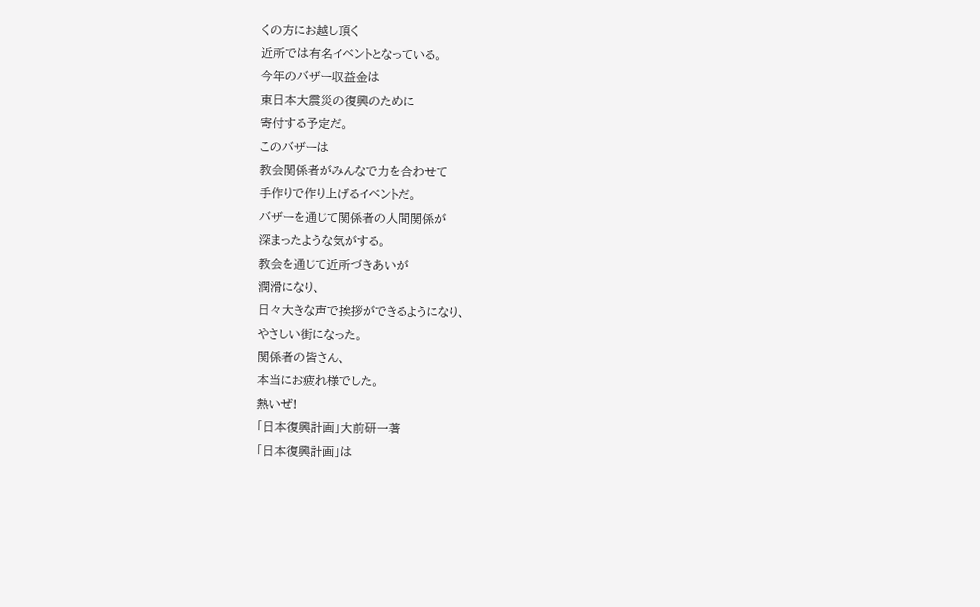くの方にお越し頂く
近所では有名イベントとなっている。
今年のバザー収益金は
東日本大震災の復興のために
寄付する予定だ。
このバザーは
教会関係者がみんなで力を合わせて
手作りで作り上げるイベントだ。
バザーを通じて関係者の人間関係が
深まったような気がする。
教会を通じて近所づきあいが
潤滑になり、
日々大きな声で挨拶ができるようになり、
やさしい街になった。
関係者の皆さん、
本当にお疲れ様でした。
熱いぜ!
「日本復興計画」大前研一著
「日本復興計画」は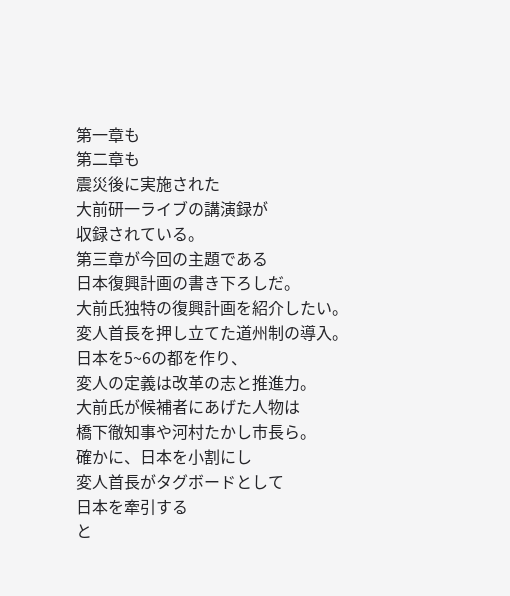第一章も
第二章も
震災後に実施された
大前研一ライブの講演録が
収録されている。
第三章が今回の主題である
日本復興計画の書き下ろしだ。
大前氏独特の復興計画を紹介したい。
変人首長を押し立てた道州制の導入。
日本を5~6の都を作り、
変人の定義は改革の志と推進力。
大前氏が候補者にあげた人物は
橋下徹知事や河村たかし市長ら。
確かに、日本を小割にし
変人首長がタグボードとして
日本を牽引する
と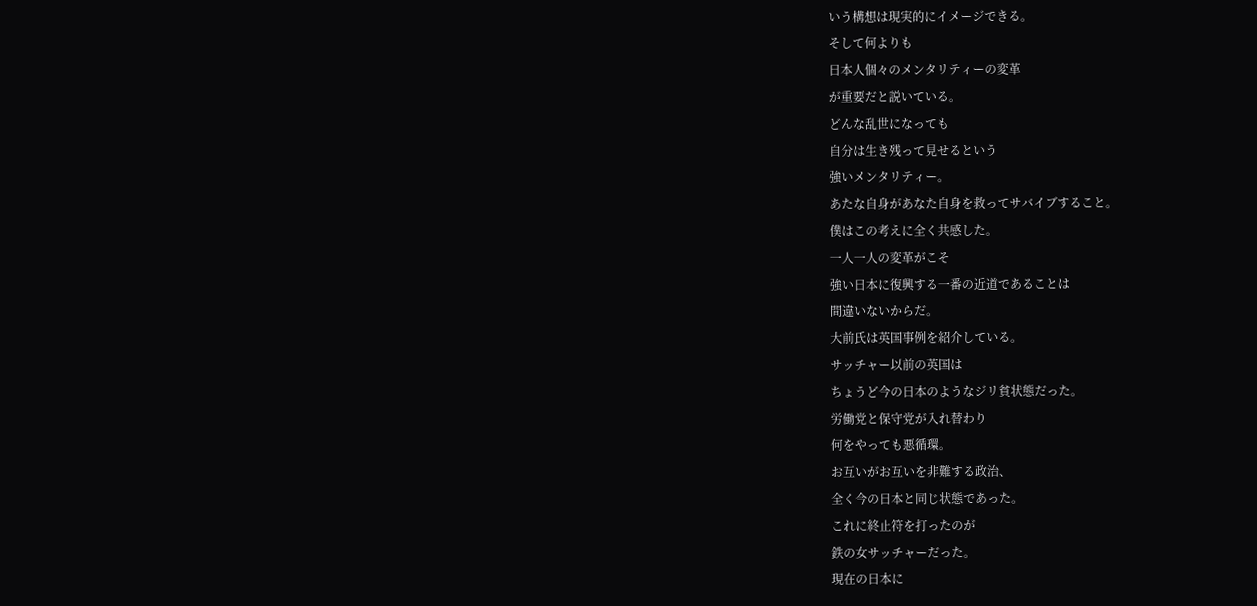いう構想は現実的にイメージできる。
そして何よりも
日本人個々のメンタリティーの変革
が重要だと説いている。
どんな乱世になっても
自分は生き残って見せるという
強いメンタリティー。
あたな自身があなた自身を救ってサバイブすること。
僕はこの考えに全く共感した。
一人一人の変革がこそ
強い日本に復興する一番の近道であることは
間違いないからだ。
大前氏は英国事例を紹介している。
サッチャー以前の英国は
ちょうど今の日本のようなジリ貧状態だった。
労働党と保守党が入れ替わり
何をやっても悪循環。
お互いがお互いを非難する政治、
全く今の日本と同じ状態であった。
これに終止符を打ったのが
鉄の女サッチャーだった。
現在の日本に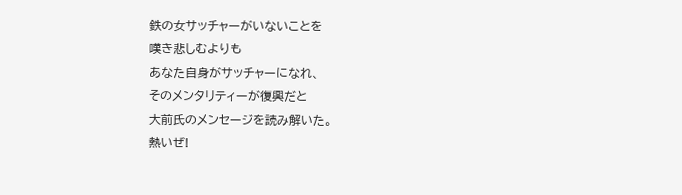鉄の女サッチャーがいないことを
嘆き悲しむよりも
あなた自身がサッチャーになれ、
そのメンタリティーが復興だと
大前氏のメンセージを読み解いた。
熱いぜ!